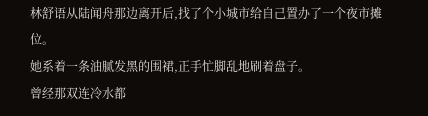林舒语从陆闻舟那边离开后,找了个小城市给自己置办了一个夜市摊位。
她系着一条油腻发黑的围裙,正手忙脚乱地刷着盘子。
曾经那双连冷水都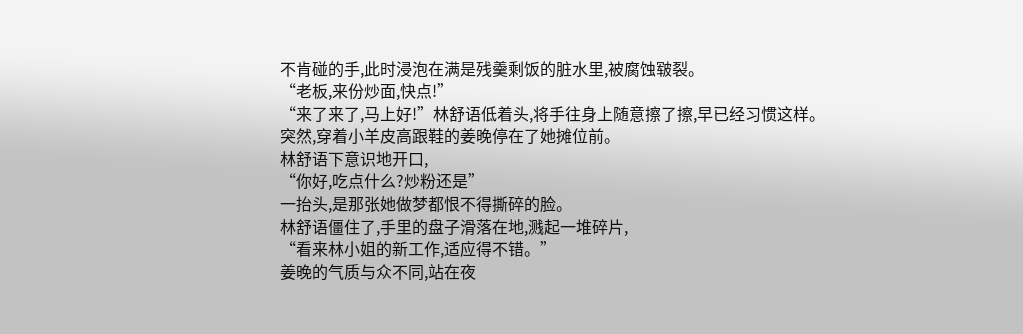不肯碰的手,此时浸泡在满是残羹剩饭的脏水里,被腐蚀皲裂。
“老板,来份炒面,快点!”
“来了来了,马上好!”林舒语低着头,将手往身上随意擦了擦,早已经习惯这样。
突然,穿着小羊皮高跟鞋的姜晚停在了她摊位前。
林舒语下意识地开口,
“你好,吃点什么?炒粉还是”
一抬头,是那张她做梦都恨不得撕碎的脸。
林舒语僵住了,手里的盘子滑落在地,溅起一堆碎片,
“看来林小姐的新工作,适应得不错。”
姜晚的气质与众不同,站在夜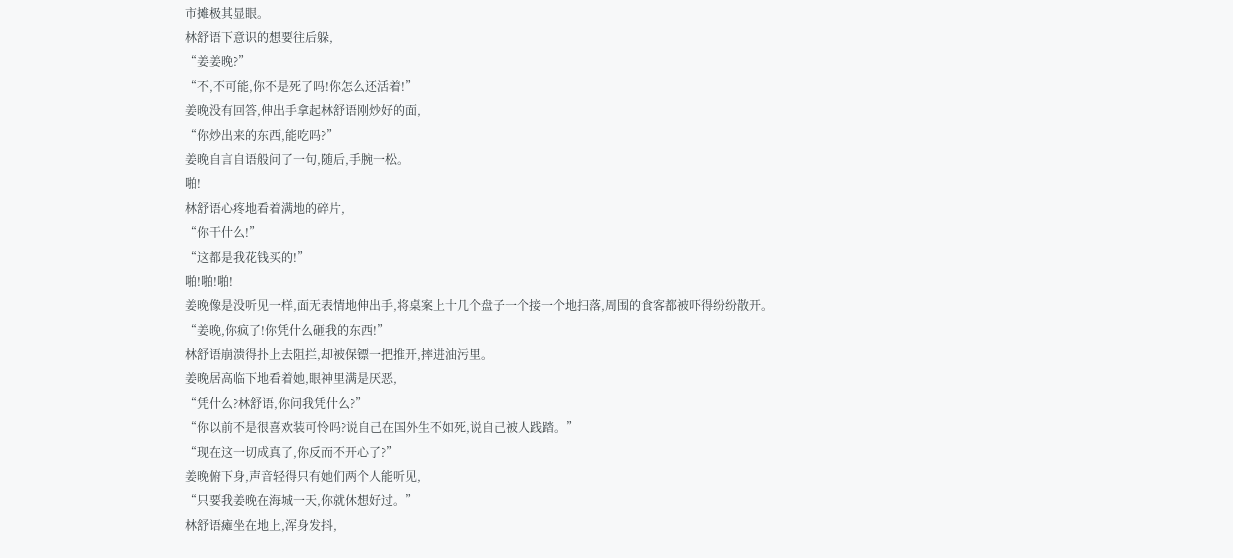市摊极其显眼。
林舒语下意识的想要往后躲,
“姜姜晚?”
“不,不可能,你不是死了吗!你怎么还活着!”
姜晚没有回答,伸出手拿起林舒语刚炒好的面,
“你炒出来的东西,能吃吗?”
姜晚自言自语般问了一句,随后,手腕一松。
啪!
林舒语心疼地看着满地的碎片,
“你干什么!”
“这都是我花钱买的!”
啪!啪!啪!
姜晚像是没听见一样,面无表情地伸出手,将桌案上十几个盘子一个接一个地扫落,周围的食客都被吓得纷纷散开。
“姜晚,你疯了!你凭什么砸我的东西!”
林舒语崩溃得扑上去阻拦,却被保镖一把推开,摔进油污里。
姜晚居高临下地看着她,眼神里满是厌恶,
“凭什么?林舒语,你问我凭什么?”
“你以前不是很喜欢装可怜吗?说自己在国外生不如死,说自己被人践踏。”
“现在这一切成真了,你反而不开心了?”
姜晚俯下身,声音轻得只有她们两个人能听见,
“只要我姜晚在海城一天,你就休想好过。”
林舒语瘫坐在地上,浑身发抖,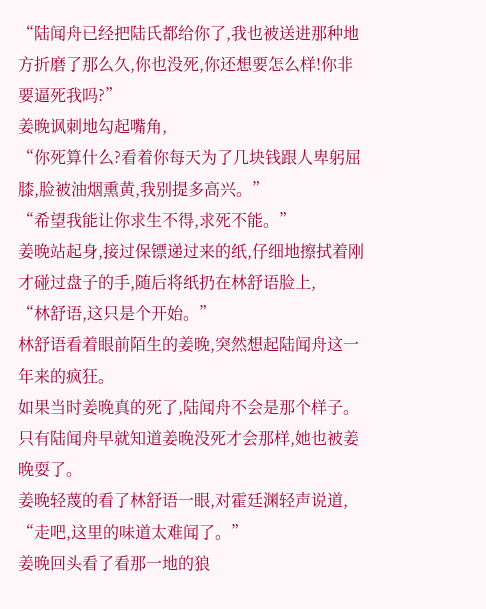“陆闻舟已经把陆氏都给你了,我也被送进那种地方折磨了那么久,你也没死,你还想要怎么样!你非要逼死我吗?”
姜晚讽刺地勾起嘴角,
“你死算什么?看着你每天为了几块钱跟人卑躬屈膝,脸被油烟熏黄,我别提多高兴。”
“希望我能让你求生不得,求死不能。”
姜晚站起身,接过保镖递过来的纸,仔细地擦拭着刚才碰过盘子的手,随后将纸扔在林舒语脸上,
“林舒语,这只是个开始。”
林舒语看着眼前陌生的姜晚,突然想起陆闻舟这一年来的疯狂。
如果当时姜晚真的死了,陆闻舟不会是那个样子。
只有陆闻舟早就知道姜晚没死才会那样,她也被姜晚耍了。
姜晚轻蔑的看了林舒语一眼,对霍廷渊轻声说道,
“走吧,这里的味道太难闻了。”
姜晚回头看了看那一地的狼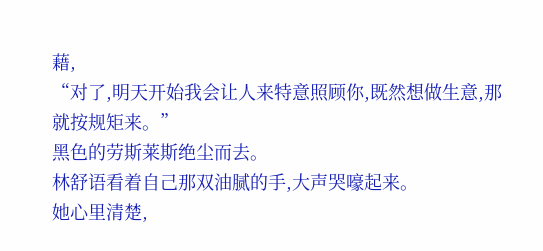藉,
“对了,明天开始我会让人来特意照顾你,既然想做生意,那就按规矩来。”
黑色的劳斯莱斯绝尘而去。
林舒语看着自己那双油腻的手,大声哭嚎起来。
她心里清楚,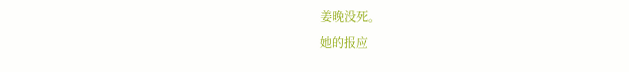姜晚没死。
她的报应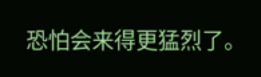恐怕会来得更猛烈了。